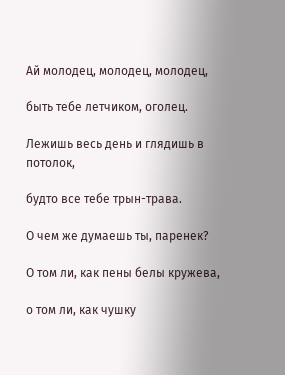Ай молодец, молодец, молодец,

быть тебе летчиком, оголец.

Лежишь весь день и глядишь в потолок,

будто все тебе трын-трава.

О чем же думаешь ты, паренек?

О том ли, как пены белы кружева,

о том ли, как чушку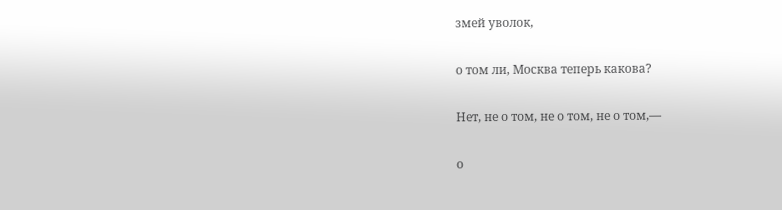змей уволок,

о том ли, Москва теперь какова?

Нет, не о том, не о том, не о том,—

о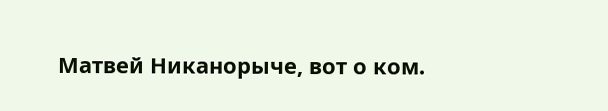Матвей Никанорыче, вот о ком.